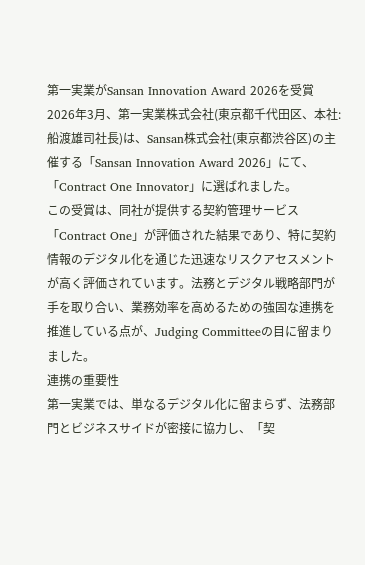第一実業がSansan Innovation Award 2026を受賞
2026年3月、第一実業株式会社(東京都千代田区、本社:船渡雄司社長)は、Sansan株式会社(東京都渋谷区)の主催する「Sansan Innovation Award 2026」にて、「Contract One Innovator」に選ばれました。
この受賞は、同社が提供する契約管理サービス「Contract One」が評価された結果であり、特に契約情報のデジタル化を通じた迅速なリスクアセスメントが高く評価されています。法務とデジタル戦略部門が手を取り合い、業務効率を高めるための強固な連携を推進している点が、Judging Committeeの目に留まりました。
連携の重要性
第一実業では、単なるデジタル化に留まらず、法務部門とビジネスサイドが密接に協力し、「契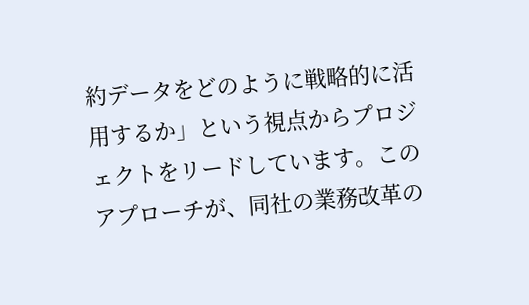約データをどのように戦略的に活用するか」という視点からプロジェクトをリードしています。このアプローチが、同社の業務改革の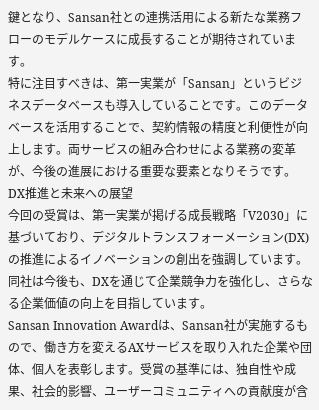鍵となり、Sansan社との連携活用による新たな業務フローのモデルケースに成長することが期待されています。
特に注目すべきは、第一実業が「Sansan」というビジネスデータベースも導入していることです。このデータベースを活用することで、契約情報の精度と利便性が向上します。両サービスの組み合わせによる業務の変革が、今後の進展における重要な要素となりそうです。
DX推進と未来への展望
今回の受賞は、第一実業が掲げる成長戦略「V2030」に基づいており、デジタルトランスフォーメーション(DX)の推進によるイノベーションの創出を強調しています。同社は今後も、DXを通じて企業競争力を強化し、さらなる企業価値の向上を目指しています。
Sansan Innovation Awardは、Sansan社が実施するもので、働き方を変えるAXサービスを取り入れた企業や団体、個人を表彰します。受賞の基準には、独自性や成果、社会的影響、ユーザーコミュニティへの貢献度が含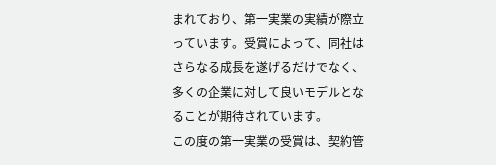まれており、第一実業の実績が際立っています。受賞によって、同社はさらなる成長を遂げるだけでなく、多くの企業に対して良いモデルとなることが期待されています。
この度の第一実業の受賞は、契約管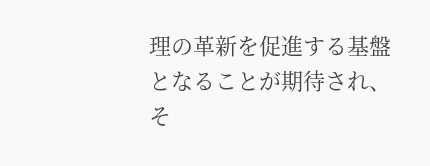理の革新を促進する基盤となることが期待され、そ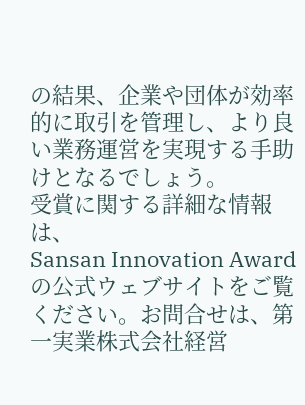の結果、企業や団体が効率的に取引を管理し、より良い業務運営を実現する手助けとなるでしょう。
受賞に関する詳細な情報は、
Sansan Innovation Awardの公式ウェブサイトをご覧ください。お問合せは、第一実業株式会社経営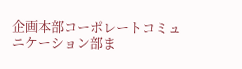企画本部コーポレートコミュニケーション部ま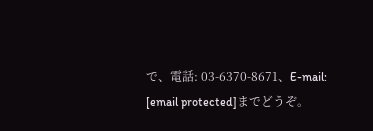で、電話: 03-6370-8671、E-mail:
[email protected]までどうぞ。